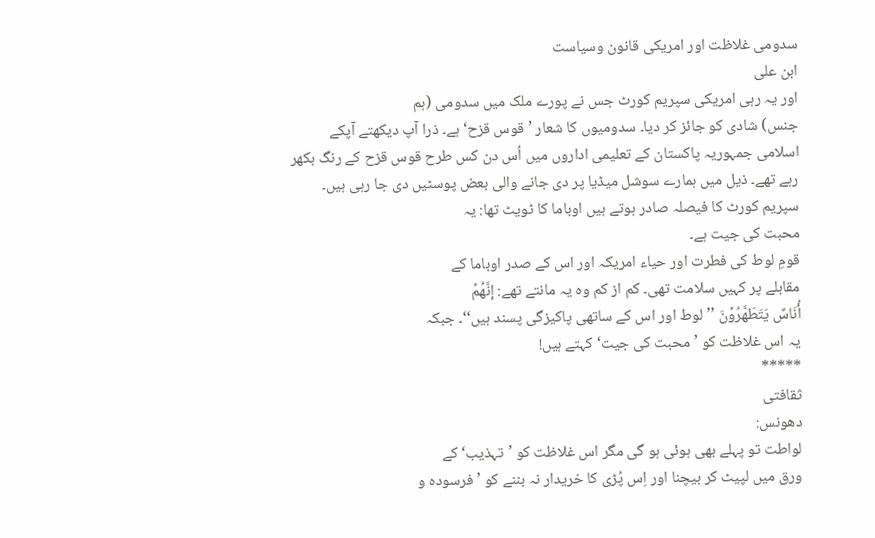سدومی غلاظت اور امریکی قانون وسیاست
ابن علی
اور یہ رہی امریکی سپریم کورٹ جس نے پورے ملک میں سدومی (ہم
جنس) شادی کو جائز کر دیا۔ سدومیوں کا شعار ’قوس قزح‘ ہے۔ ذرا آپ دیکھتے آپکے
اسلامی جمہوریہ پاکستان کے تعلیمی اداروں میں اُس دن کس طرح قوس قزح کے رنگ بکھر
رہے تھے۔ ذیل میں ہمارے سوشل میڈیا پر دی جانے والی بعض پوسٹیں دی جا رہی ہیں۔
سپریم کورٹ کا فیصلہ صادر ہوتے ہیں اوباما کا ٹویٹ تھا: یہ
محبت کی جیت ہے۔
قومِ لوط کی فطرت اور حیاء امریکہ اور اس کے صدر اوباما کے
مقابلے پر کہیں سلامت تھی۔ کم از کم وہ یہ مانتے تھے: إنَّھُمۡ
أُنَاسٌ یَتَطَھَّرُوۡنَ ’’لوط اور اس کے ساتھی پاکیزگی پسند ہیں‘‘۔ جبکہ
یہ اس غلاظت کو ’محبت کی جیت‘ کہتے ہیں!
*****
ثقافتی
دھونس:
لواطت تو پہلے بھی ہوئی ہو گی مگر اس غلاظت کو ’تہذیب‘ کے
ورق میں لپیٹ کر بیچنا اور اِس پُڑی کا خریدار نہ بننے کو ’فرسودہ و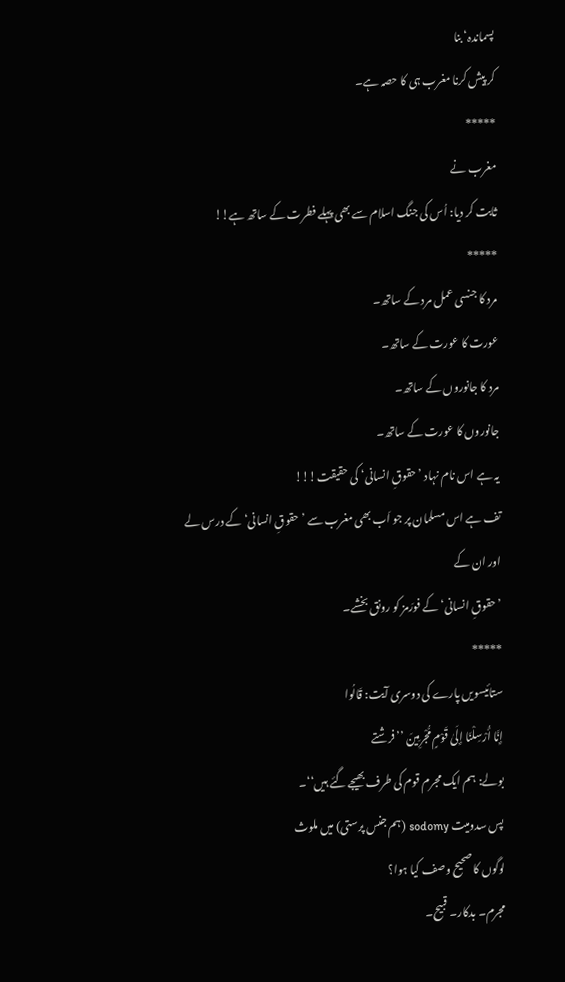پسماندہ‘ بنا
کر پیش کرنا مغرب ہی کا حصہ ہے۔
*****
مغرب نے
ثابت کر دیا: اُس کی جنگ اسلام سے بھی پہلے فطرت کے ساتھ ہے!!
*****
مرد کا جنسی عمل مرد کے ساتھ۔
عورت کا عورت کے ساتھ۔
مرد کا جانوروں کے ساتھ۔
جانوروں کا عورت کے ساتھ۔
یہ ہے اس نام نہاد ’حقوقِ انسانی‘ کی حقیقت!!!
تف ہے اس مسلمان پر جو اَب بھی مغرب سے ’حقوقِ انسانی‘ کے درس لے اور ان کے
’حقوقِ انسانی‘ کے فورَمز کو رونق بخشے۔
*****
ستائیسویں پارے کی دوسری آیت: قَالُوا
إِنَّا أُرْسِلْنَا إِلَىٰ قَوْمٍ مُّجْرِمِينَ ’’فرشتے
بولے: ہم ایک مجرم قوم کی طرف بھیجے گئے ہیں‘‘۔
پس سدومیت sodomy (ہم جنس پرستی) میں ملوث
لوگوں کا صحیح وصف کیا ہوا؟
مجرم۔ بدکار۔ قبیح۔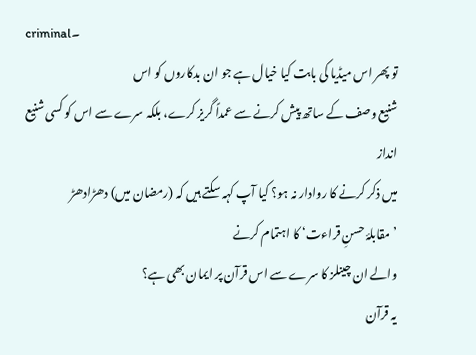criminal۔
تو پھر اس میڈیا کی بابت کیا خیال ہے جو ان بدکاروں کو اس
شنیع وصف کے ساتھ پیش کرنے سے عمداً گریز کرے، بلکہ سرے سے اس کو کسی شنیع انداز
میں ذکر کرنے کا روادار نہ ہو؟ کیا آپ کہہ سکتے ہیں کہ (رمضان میں) دھڑادھڑ
’مقابلۂ حسنِ قراءت‘ کا اہتمام کرنے
والے ان چینلز کا سرے سے اس قرآن پر ایمان بھی ہے؟
یہ قرآن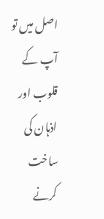اصل میں تو آپ کے قلوب اور اذہان کی ساخت کرنے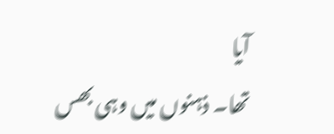آیا
تھا۔ ذہنوں میں وہی بھس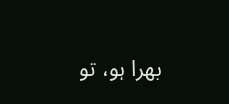بھرا ہو، تو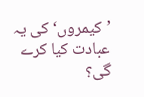’کیمروں‘ کی یہ عبادت کیا کرے گی؟